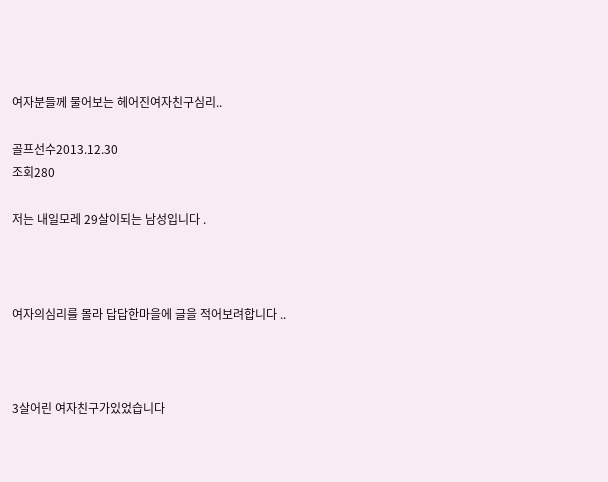여자분들께 물어보는 헤어진여자친구심리..

골프선수2013.12.30
조회280

저는 내일모레 29살이되는 남성입니다 .



여자의심리를 몰라 답답한마을에 글을 적어보려합니다 ..



3살어린 여자친구가있었습니다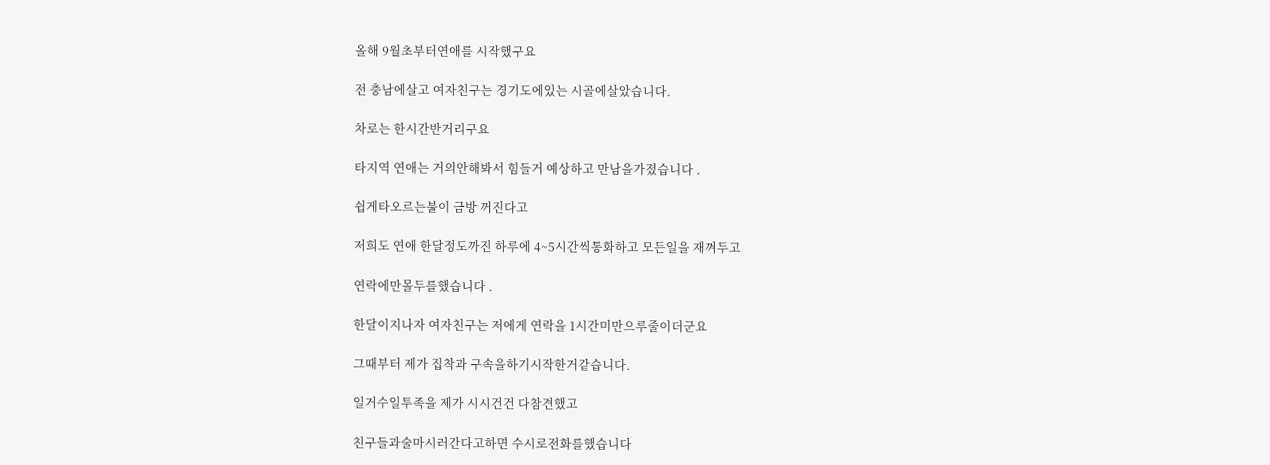올해 9월초부터연애를 시작했구요

전 충남에살고 여자친구는 경기도에있는 시골에살았습니다.

차로는 한시간반거리구요

타지역 연애는 거의안해봐서 힘들거 예상하고 만남을가졌습니다 .

쉽게타오르는불이 금방 꺼진다고

저희도 연애 한달정도까진 하루에 4~5시간씩통화하고 모든일을 재껴두고

연락에만몰두를했습니다 .

한달이지나자 여자친구는 저에게 연락을 1시간미만으루줄이더군요

그때부터 제가 집착과 구속을하기시작한거같습니다.

일거수일투족을 제가 시시건건 다참견했고

친구들과술마시러간다고하면 수시로전화를했습니다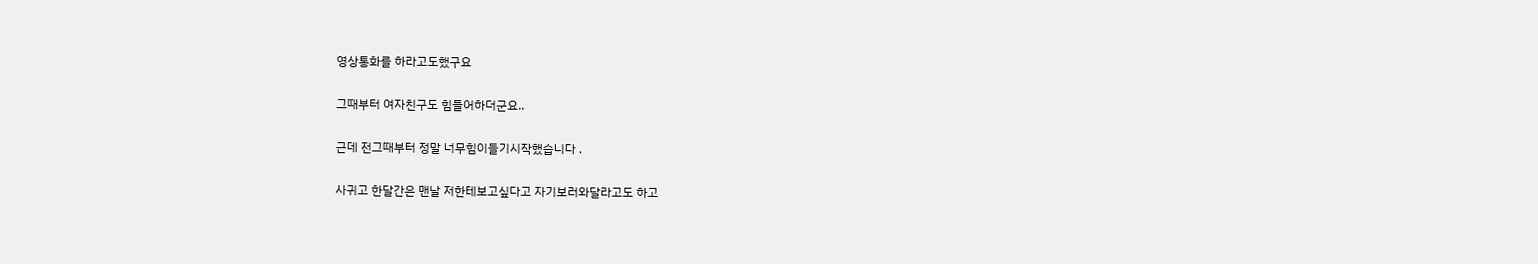영상통화를 하라고도했구요

그때부터 여자친구도 힘들어하더군요..

근데 전그때부터 정말 너무힘이들기시작했습니다 .

사귀고 한달간은 맨날 저한테보고싶다고 자기보러와달라고도 하고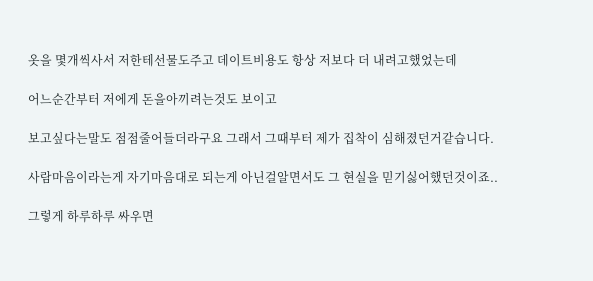옷을 몇개씩사서 저한테선물도주고 데이트비용도 항상 저보다 더 내려고했었는데

어느순간부터 저에게 돈을아끼려는것도 보이고

보고싶다는말도 점점줄어들더라구요 그래서 그때부터 제가 집착이 심해졌던거같습니다.

사람마음이라는게 자기마음대로 되는게 아닌걸알면서도 그 현실을 믿기싫어했던것이죠..

그렇게 하루하루 싸우면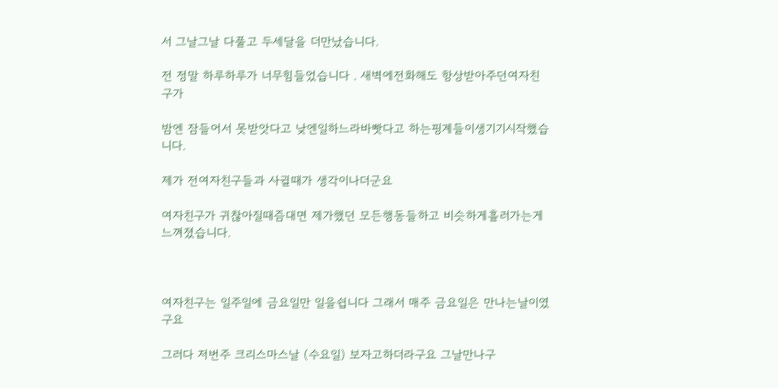서 그날그날 다풀고 두세달을 더만났습니다.

전 정말 하루하루가 너무힘들었습니다 . 새벽에전화해도 항상받아주던여자친구가

밤엔 잠들어서 못받앗다고 낮엔일하느라바빳다고 하는핑계들이생기기시작했습니다.

제가 전여자친구들과 사귈때가 생각이나더군요

여자친구가 귀찮아질때즘대면 제가했던 모든행동들하고 비슷하게흘러가는게 느껴졌습니다.



여자친구는 일주일에 금요일만 일을쉽니다 그래서 매주 금요일은 만나는날이였구요

그러다 저번주 크리스마스날 (수요일) 보자고하더라구요 그날만나구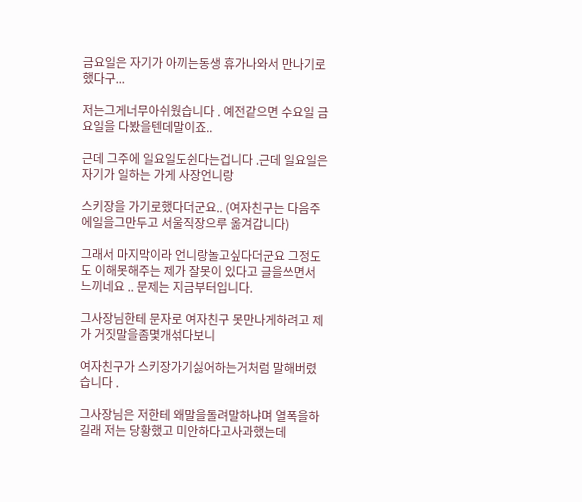금요일은 자기가 아끼는동생 휴가나와서 만나기로했다구...

저는그게너무아쉬웠습니다 . 예전같으면 수요일 금요일을 다봤을텐데말이죠..

근데 그주에 일요일도쉰다는겁니다 .근데 일요일은 자기가 일하는 가게 사장언니랑

스키장을 가기로했다더군요.. (여자친구는 다음주에일을그만두고 서울직장으루 옮겨갑니다)

그래서 마지막이라 언니랑놀고싶다더군요 그정도도 이해못해주는 제가 잘못이 있다고 글을쓰면서 느끼네요 .. 문제는 지금부터입니다.

그사장님한테 문자로 여자친구 못만나게하려고 제가 거짓말을좀몇개섞다보니

여자친구가 스키장가기싫어하는거처럼 말해버렸습니다 .

그사장님은 저한테 왜말을돌려말하냐며 열폭을하길래 저는 당황했고 미안하다고사과했는데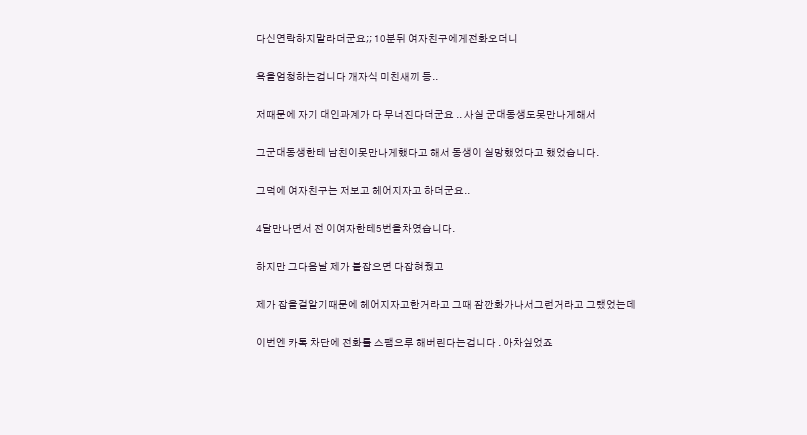다신연락하지말라더군요;; 10분뒤 여자친구에게전화오더니

욕을엄청하는겁니다 개자식 미친새끼 등..

저때문에 자기 대인과계가 다 무너진다더군요 .. 사실 군대동생도못만나게해서

그군대동생한테 남친이못만나게했다고 해서 동생이 실망했었다고 했었습니다.

그덕에 여자친구는 저보고 헤어지자고 하더군요..

4달만나면서 전 이여자한테5번을차였습니다.

하지만 그다음날 제가 붙잡으면 다잡혀줬고

제가 잡을걸알기때문에 헤어지자고한거라고 그때 잠깐화가나서그런거라고 그랬었는데

이번엔 카톡 차단에 전화를 스팸으루 해버린다는겁니다 . 아차싶었죠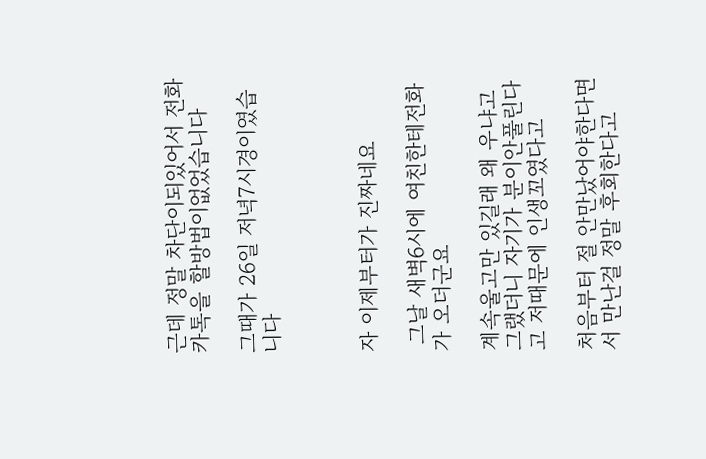근데 정말 차단이되있어서 전화 카톡을 할방법이없었습니다

그때가 26일 저녁7시경이였습니다



자 이제부터가 진짜네요

 그날 새벽6시에 여친한테전화가 오더군요

계속울고만 있길래 왜 우냐고 그랬더니 자기가 분이안풀린다고 저때문에 인생꼬였다고

처음부터 절 안만났어야한다면서 만난걸 정말 후회한다고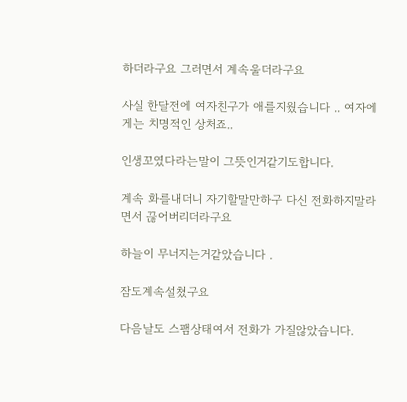하더라구요 그러면서 계속울더라구요

사실 한달전에 여자친구가 애를지웠습니다 .. 여자에게는 치명적인 상처죠..

인생꼬였다라는말이 그뜻인거같기도합니다.

계속 화를내더니 자기할말만하구 다신 전화하지말라면서 끊어버리더라구요

하늘이 무너지는거같았습니다 .

잠도계속설쳤구요

다음날도 스팸상태여서 전화가 가질않았습니다.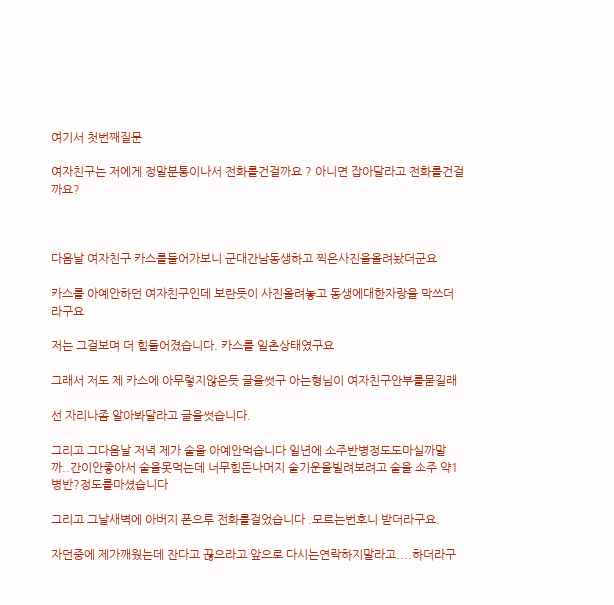여기서 첫번째질문

여자친구는 저에게 정말분통이나서 전화를건걸까요 ? 아니면 잡아달라고 전화를건걸까요?



다음날 여자친구 카스를들어가보니 군대간남동생하고 찍은사진을올려놨더군요

카스를 아예안하던 여자친구인데 보란듯이 사진올려놓고 동생에대한자랑을 막쓰더라구요

저는 그걸보며 더 힘들어졌습니다. 카스를 일촌상태였구요

그래서 저도 제 카스에 아무렇지않은듯 글을썻구 아는형님이 여자친구안부를묻길래

선 자리나좀 알아봐달라고 글을썻습니다.

그리고 그다음날 저녁 제가 술을 아예안먹습니다 일년에 소주반병정도도마실까말까..간이안좋아서 술을못먹는데 너무힘든나머지 술기운을빌려보려고 술을 소주 약1병반?정도를마셨습니다

그리고 그날새벽에 아버지 폰으루 전화를걸었습니다 .모르는번호니 받더라구요.

자던중에 제가깨웠는데 잔다고 끊으라고 앞으로 다시는연락하지말라고....하더라구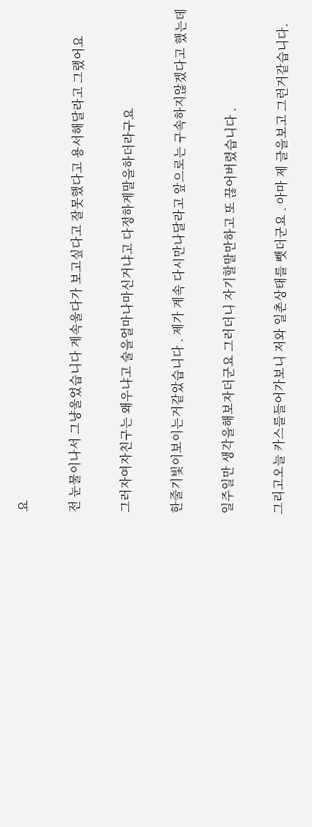요

전 눈물이나서 그냥울었습니다 계속울다가 보고싶다고 잘못했다고 용서해달라고 그랬어요

그러자여자친구는 왜우냐고 술을얼마나마신거냐고 다정하게말을하더라구요

한줄기빛이보이는거같았습니다 . 제가 계속 다시만나달라고 앞으로는 구속하지않겠다고 했는데

일주일만 생각을해보자더군요 그러더니 자기할말만하고 또 끊어버렸습니다 .

그리고오늘 카스를들어가보니 저와 일촌상태를 뺏더군요 . 아마 제 글을보고 그런거같습니다.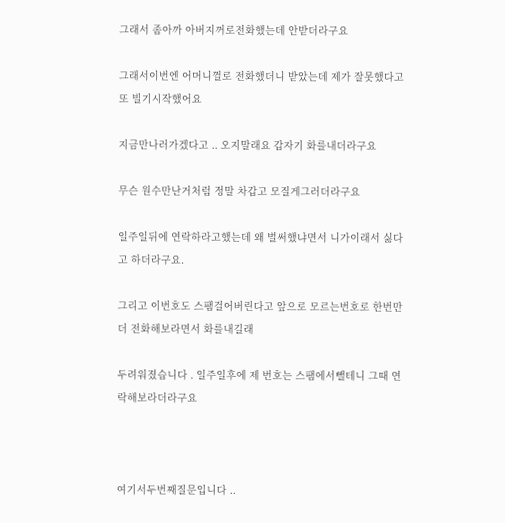그래서 좀아까 아버지꺼로전화했는데 안받더라구요

그래서이번엔 어머니껄로 전화했더니 받았는데 제가 잘못했다고 또 빌기시작했어요

지금만나러가겠다고 .. 오지말래요 갑자기 화를내더라구요

무슨 원수만난거처럼 정말 차갑고 모질게그러더라구요

일주일뒤에 연락하라고했는데 왜 벌써했냐면서 니가이래서 싫다고 하더라구요.

그리고 이번호도 스팸걸어버린다고 앞으로 모르는번호로 한번만더 전화해보라면서 화를내길래

두려워졌습니다 . 일주일후에 제 번호는 스팸에서뺄테니 그때 연락해보라더라구요



여기서두번째질문입니다 ..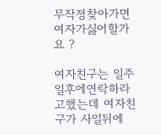무작정찾아가면 여자가싫어할가요 ?

여자친구는 일주일후에연락하라고했는데 여자친구가 사일뒤에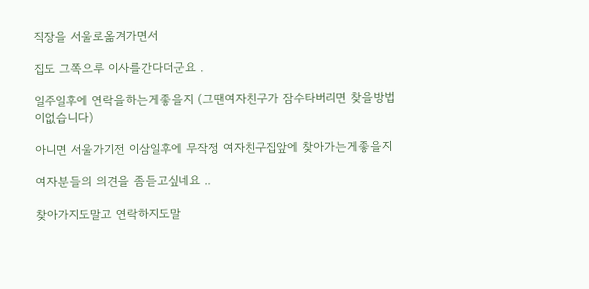직장을 서울로옮겨가면서

집도 그쪽으루 이사를간다더군요 .

일주일후에 연락을하는게좋을지 (그땐여자친구가 잠수타버리면 찾을방법이없습니다)

아니면 서울가기전 이삼일후에 무작정 여자친구집앞에 찾아가는게좋을지

여자분들의 의견을 좀듣고싶네요 ..

찾아가지도말고 연락하지도말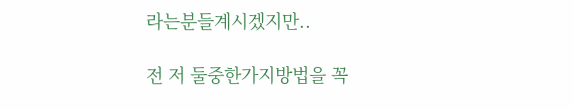라는분들계시겠지만..

전 저 둘중한가지방법을 꼭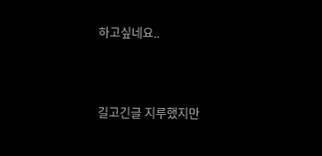하고싶네요..



길고긴글 지루했지만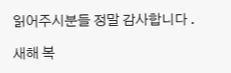읽어주시분들 정말 감사합니다 .

새해 복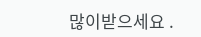많이받으세요 .